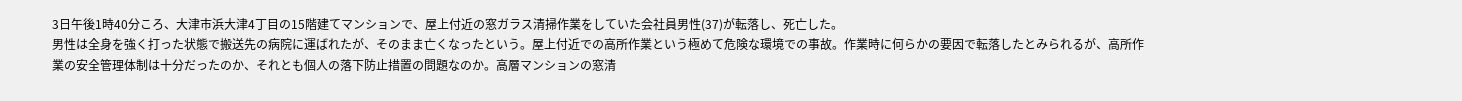3日午後1時40分ころ、大津市浜大津4丁目の15階建てマンションで、屋上付近の窓ガラス清掃作業をしていた会社員男性(37)が転落し、死亡した。
男性は全身を強く打った状態で搬送先の病院に運ばれたが、そのまま亡くなったという。屋上付近での高所作業という極めて危険な環境での事故。作業時に何らかの要因で転落したとみられるが、高所作業の安全管理体制は十分だったのか、それとも個人の落下防止措置の問題なのか。高層マンションの窓清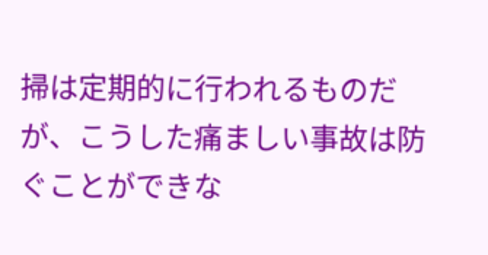掃は定期的に行われるものだが、こうした痛ましい事故は防ぐことができな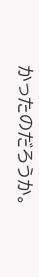かったのだろうか。